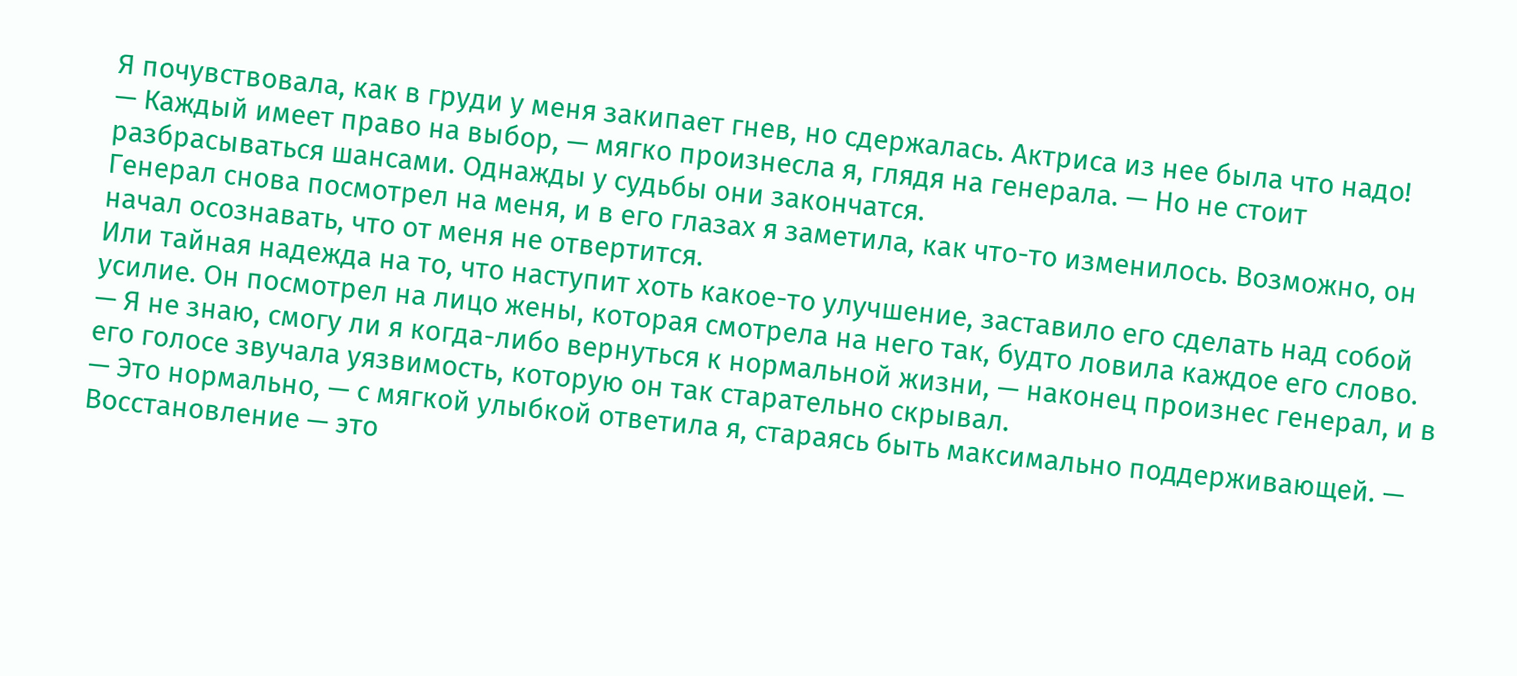Я почувствовала, как в груди у меня закипает гнев, но сдержалась. Актриса из нее была что надо!
— Каждый имеет право на выбор, — мягко произнесла я, глядя на генерала. — Но не стоит разбрасываться шансами. Однажды у судьбы они закончатся.
Генерал снова посмотрел на меня, и в его глазах я заметила, как что-то изменилось. Возможно, он начал осознавать, что от меня не отвертится.
Или тайная надежда на то, что наступит хоть какое-то улучшение, заставило его сделать над собой усилие. Он посмотрел на лицо жены, которая смотрела на него так, будто ловила каждое его слово.
— Я не знаю, смогу ли я когда-либо вернуться к нормальной жизни, — наконец произнес генерал, и в его голосе звучала уязвимость, которую он так старательно скрывал.
— Это нормально, — с мягкой улыбкой ответила я, стараясь быть максимально поддерживающей. — Восстановление — это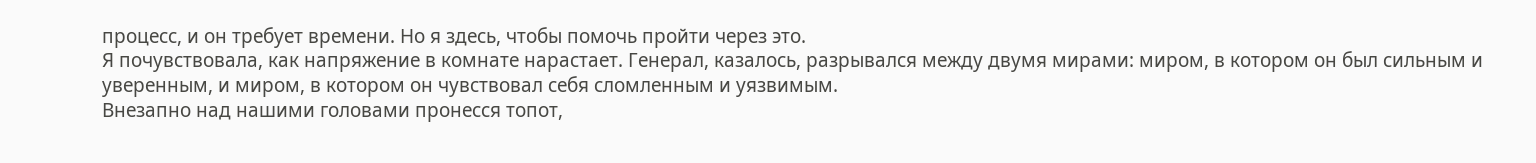процесс, и он требует времени. Но я здесь, чтобы помочь пройти через это.
Я почувствовала, как напряжение в комнате нарастает. Генерал, казалось, разрывался между двумя мирами: миром, в котором он был сильным и уверенным, и миром, в котором он чувствовал себя сломленным и уязвимым.
Внезапно над нашими головами пронесся топот,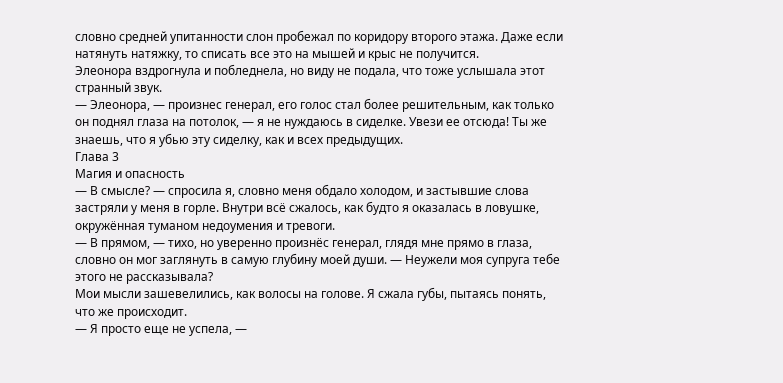словно средней упитанности слон пробежал по коридору второго этажа. Даже если натянуть натяжку, то списать все это на мышей и крыс не получится.
Элеонора вздрогнула и побледнела, но виду не подала, что тоже услышала этот странный звук.
— Элеонора, — произнес генерал, его голос стал более решительным, как только он поднял глаза на потолок, — я не нуждаюсь в сиделке. Увези ее отсюда! Ты же знаешь, что я убью эту сиделку, как и всех предыдущих.
Глава 3
Магия и опасность
— В смысле? — спросила я, словно меня обдало холодом, и застывшие слова застряли у меня в горле. Внутри всё сжалось, как будто я оказалась в ловушке, окружённая туманом недоумения и тревоги.
— В прямом, — тихо, но уверенно произнёс генерал, глядя мне прямо в глаза, словно он мог заглянуть в самую глубину моей души. — Неужели моя супруга тебе этого не рассказывала?
Мои мысли зашевелились, как волосы на голове. Я сжала губы, пытаясь понять, что же происходит.
— Я просто еще не успела, —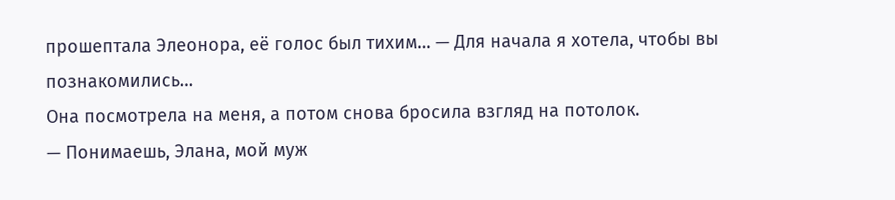прошептала Элеонора, её голос был тихим… — Для начала я хотела, чтобы вы познакомились…
Она посмотрела на меня, а потом снова бросила взгляд на потолок.
— Понимаешь, Элана, мой муж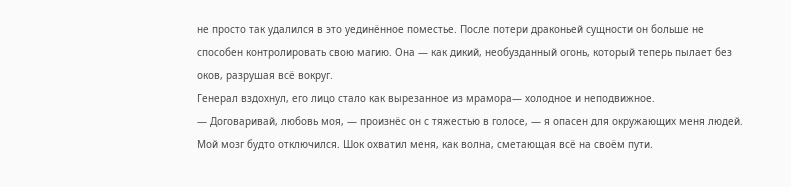не просто так удалился в это уединённое поместье. После потери драконьей сущности он больше не способен контролировать свою магию. Она — как дикий, необузданный огонь, который теперь пылает без оков, разрушая всё вокруг.
Генерал вздохнул, его лицо стало как вырезанное из мрамора— холодное и неподвижное.
— Договаривай, любовь моя, — произнёс он с тяжестью в голосе, — я опасен для окружающих меня людей.
Мой мозг будто отключился. Шок охватил меня, как волна, сметающая всё на своём пути.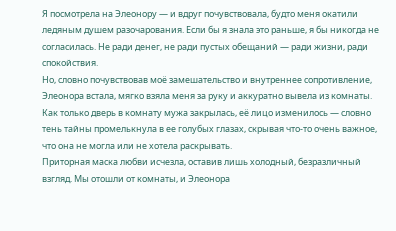Я посмотрела на Элеонору — и вдруг почувствовала, будто меня окатили ледяным душем разочарования. Если бы я знала это раньше, я бы никогда не согласилась. Не ради денег, не ради пустых обещаний — ради жизни, ради спокойствия.
Но, словно почувствовав моё замешательство и внутреннее сопротивление, Элеонора встала, мягко взяла меня за руку и аккуратно вывела из комнаты.
Как только дверь в комнату мужа закрылась, её лицо изменилось — словно тень тайны промелькнула в ее голубых глазах, скрывая что-то очень важное, что она не могла или не хотела раскрывать.
Приторная маска любви исчезла, оставив лишь холодный, безразличный взгляд. Мы отошли от комнаты, и Элеонора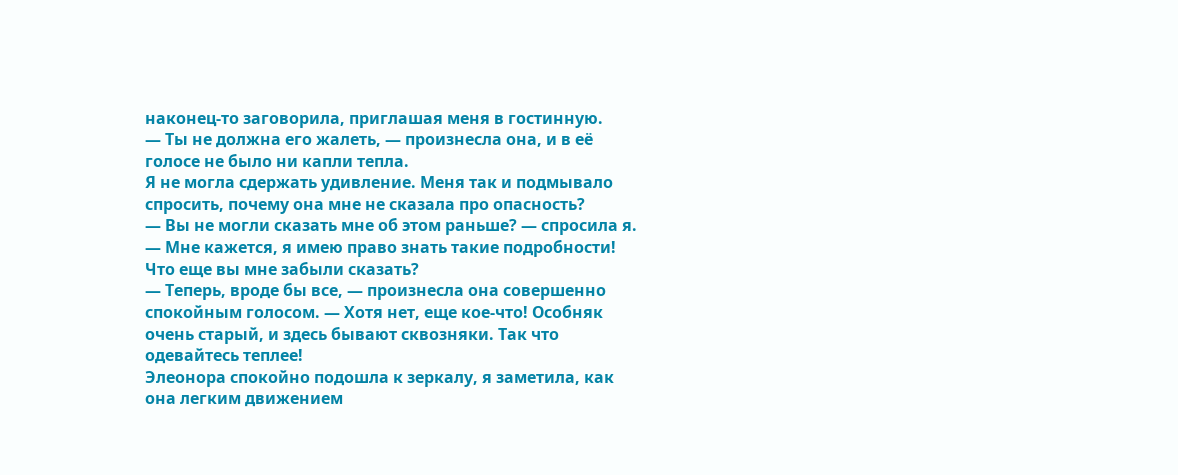наконец-то заговорила, приглашая меня в гостинную.
— Ты не должна его жалеть, — произнесла она, и в её голосе не было ни капли тепла.
Я не могла сдержать удивление. Меня так и подмывало спросить, почему она мне не сказала про опасность?
— Вы не могли сказать мне об этом раньше? — спросила я. — Мне кажется, я имею право знать такие подробности! Что еще вы мне забыли сказать?
— Теперь, вроде бы все, — произнесла она совершенно спокойным голосом. — Хотя нет, еще кое-что! Особняк очень старый, и здесь бывают сквозняки. Так что одевайтесь теплее!
Элеонора спокойно подошла к зеркалу, я заметила, как она легким движением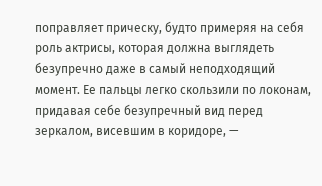поправляет прическу, будто примеряя на себя роль актрисы, которая должна выглядеть безупречно даже в самый неподходящий момент. Ее пальцы легко скользили по локонам, придавая себе безупречный вид перед зеркалом, висевшим в коридоре, —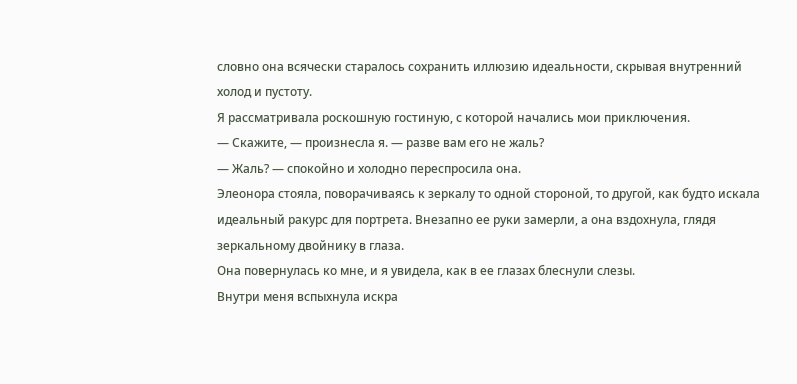словно она всячески старалось сохранить иллюзию идеальности, скрывая внутренний холод и пустоту.
Я рассматривала роскошную гостиную, с которой начались мои приключения.
— Скажите, — произнесла я. — разве вам его не жаль?
— Жаль? — спокойно и холодно переспросила она.
Элеонора стояла, поворачиваясь к зеркалу то одной стороной, то другой, как будто искала идеальный ракурс для портрета. Внезапно ее руки замерли, а она вздохнула, глядя зеркальному двойнику в глаза.
Она повернулась ко мне, и я увидела, как в ее глазах блеснули слезы.
Внутри меня вспыхнула искра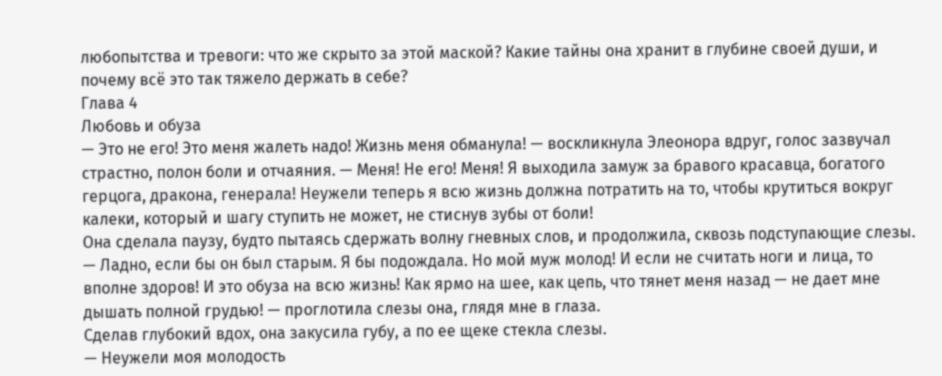любопытства и тревоги: что же скрыто за этой маской? Какие тайны она хранит в глубине своей души, и почему всё это так тяжело держать в себе?
Глава 4
Любовь и обуза
— Это не его! Это меня жалеть надо! Жизнь меня обманула! — воскликнула Элеонора вдруг, голос зазвучал страстно, полон боли и отчаяния. — Меня! Не его! Меня! Я выходила замуж за бравого красавца, богатого герцога, дракона, генерала! Неужели теперь я всю жизнь должна потратить на то, чтобы крутиться вокруг калеки, который и шагу ступить не может, не стиснув зубы от боли!
Она сделала паузу, будто пытаясь сдержать волну гневных слов, и продолжила, сквозь подступающие слезы.
— Ладно, если бы он был старым. Я бы подождала. Но мой муж молод! И если не считать ноги и лица, то вполне здоров! И это обуза на всю жизнь! Как ярмо на шее, как цепь, что тянет меня назад — не дает мне дышать полной грудью! — проглотила слезы она, глядя мне в глаза.
Сделав глубокий вдох, она закусила губу, а по ее щеке стекла слезы.
— Неужели моя молодость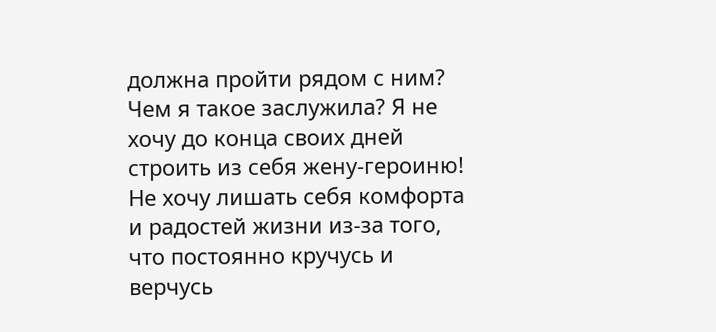должна пройти рядом с ним? Чем я такое заслужила? Я не хочу до конца своих дней строить из себя жену-героиню! Не хочу лишать себя комфорта и радостей жизни из-за того, что постоянно кручусь и верчусь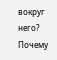вокруг него? Почему